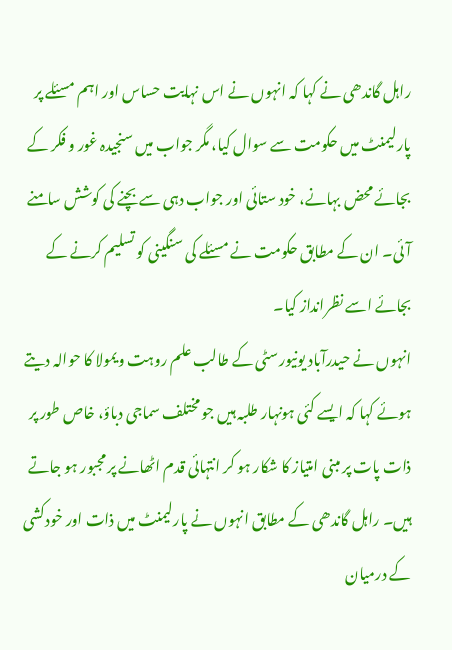راہل گاندھی نے کہا کہ انہوں نے اس نہایت حساس اور اہم مسئلے پر پارلیمنٹ میں حکومت سے سوال کیا، مگر جواب میں سنجیدہ غور و فکر کے بجائے محض بہانے، خود ستائی اور جواب دہی سے بچنے کی کوشش سامنے آئی۔ ان کے مطابق حکومت نے مسئلے کی سنگینی کو تسلیم کرنے کے بجائے اسے نظرانداز کیا۔
انہوں نے حیدرآباد یونیورسٹی کے طالب علم روہت ویمولا کا حوالہ دیتے ہوئے کہا کہ ایسے کئی ہونہار طلبہ ہیں جو مختلف سماجی دباؤ، خاص طور پر ذات پات پر مبنی امتیاز کا شکار ہو کر انتہائی قدم اٹھانے پر مجبور ہو جاتے ہیں۔ راہل گاندھی کے مطابق انہوں نے پارلیمنٹ میں ذات اور خودکشی کے درمیان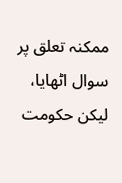ممکنہ تعلق پر سوال اٹھایا، لیکن حکومت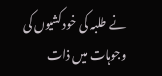نے طلبہ کی خودکشیوں کی وجوہات میں ذات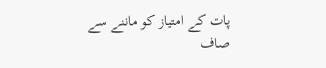پات کے امتیاز کو ماننے سے صاف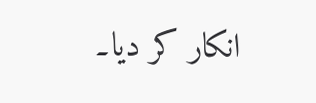انکار کر دیا۔